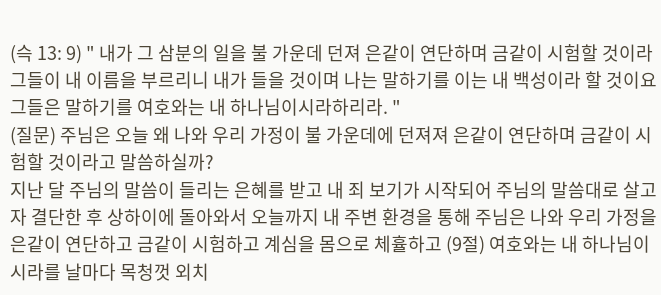(슥 13: 9) " 내가 그 삼분의 일을 불 가운데 던져 은같이 연단하며 금같이 시험할 것이라 그들이 내 이름을 부르리니 내가 들을 것이며 나는 말하기를 이는 내 백성이라 할 것이요 그들은 말하기를 여호와는 내 하나님이시라하리라. "
(질문) 주님은 오늘 왜 나와 우리 가정이 불 가운데에 던져져 은같이 연단하며 금같이 시험할 것이라고 말씀하실까?
지난 달 주님의 말씀이 들리는 은혜를 받고 내 죄 보기가 시작되어 주님의 말씀대로 살고자 결단한 후 상하이에 돌아와서 오늘까지 내 주변 환경을 통해 주님은 나와 우리 가정을 은같이 연단하고 금같이 시험하고 계심을 몸으로 체휼하고 (9절) 여호와는 내 하나님이시라를 날마다 목청껏 외치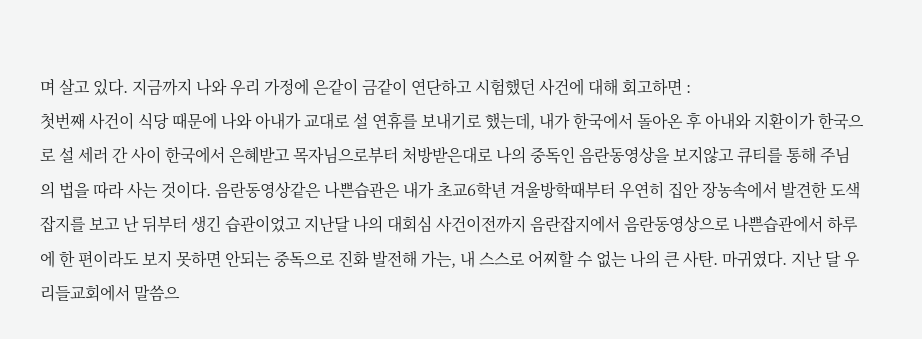며 살고 있다. 지금까지 나와 우리 가정에 은같이 금같이 연단하고 시험했던 사건에 대해 회고하면 :
첫번째 사건이 식당 때문에 나와 아내가 교대로 설 연휴를 보내기로 했는데, 내가 한국에서 돌아온 후 아내와 지환이가 한국으로 설 세러 간 사이 한국에서 은혜받고 목자님으로부터 처방받은대로 나의 중독인 음란동영상을 보지않고 큐티를 통해 주님의 법을 따라 사는 것이다. 음란동영상같은 나쁜습관은 내가 초교6학년 겨울방학때부터 우연히 집안 장농속에서 발견한 도색잡지를 보고 난 뒤부터 생긴 습관이었고 지난달 나의 대회심 사건이전까지 음란잡지에서 음란동영상으로 나쁜습관에서 하루에 한 편이라도 보지 못하면 안되는 중독으로 진화 발전해 가는, 내 스스로 어찌할 수 없는 나의 큰 사탄. 마귀였다. 지난 달 우리들교회에서 말씀으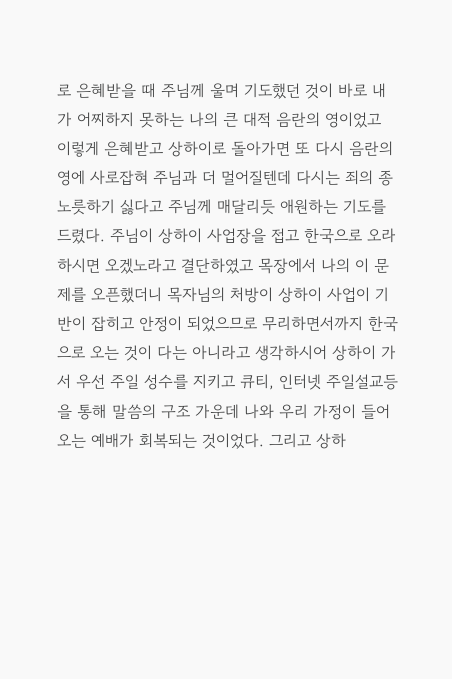로 은혜받을 때 주님께 울며 기도했던 것이 바로 내가 어찌하지 못하는 나의 큰 대적 음란의 영이었고 이렇게 은혜받고 상하이로 돌아가면 또 다시 음란의 영에 사로잡혀 주님과 더 멀어질텐데 다시는 죄의 종노릇하기 싫다고 주님께 매달리듯 애원하는 기도를 드렸다. 주님이 상하이 사업장을 접고 한국으로 오라하시면 오겠노라고 결단하였고 목장에서 나의 이 문제를 오픈했더니 목자님의 처방이 상하이 사업이 기반이 잡히고 안정이 되었으므로 무리하면서까지 한국으로 오는 것이 다는 아니라고 생각하시어 상하이 가서 우선 주일 성수를 지키고 큐티, 인터넷 주일설교등을 통해 말씀의 구조 가운데 나와 우리 가정이 들어오는 예배가 회복되는 것이었다. 그리고 상하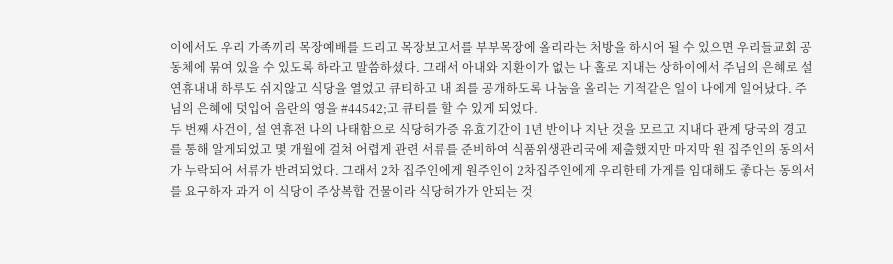이에서도 우리 가족끼리 목장예배를 드리고 목장보고서를 부부목장에 올리라는 처방을 하시어 될 수 있으면 우리들교회 공동체에 묶여 있을 수 있도록 하라고 말씀하셨다. 그래서 아내와 지환이가 없는 나 홀로 지내는 상하이에서 주님의 은혜로 설 연휴내내 하루도 쉬지않고 식당을 열었고 큐티하고 내 죄를 공개하도록 나눔을 올리는 기적같은 일이 나에게 일어났다. 주님의 은혜에 덧입어 음란의 영을 #44542;고 큐티를 할 수 있게 되었다.
두 번째 사건이, 설 연휴전 나의 나태함으로 식당허가증 유효기간이 1년 반이나 지난 것을 모르고 지내다 관계 당국의 경고를 통해 알게되었고 몇 개월에 걸쳐 어렵게 관련 서류를 준비하여 식품위생관리국에 제출했지만 마지막 원 집주인의 동의서가 누락되어 서류가 반려되었다. 그래서 2차 집주인에게 원주인이 2차집주인에게 우리한테 가게를 임대해도 좋다는 동의서를 요구하자 과거 이 식당이 주상복합 건물이라 식당허가가 안되는 것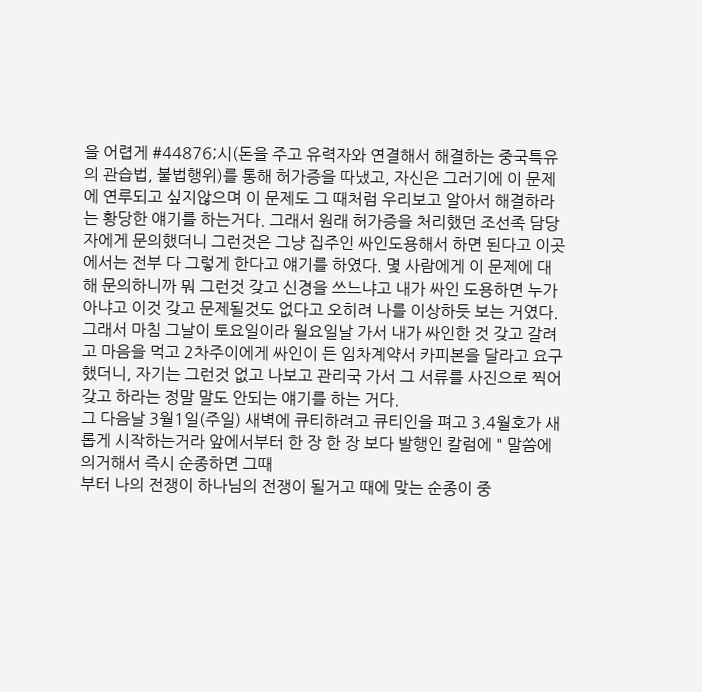을 어렵게 #44876;시(돈을 주고 유력자와 연결해서 해결하는 중국특유의 관습법, 불법행위)를 통해 허가증을 따냈고, 자신은 그러기에 이 문제에 연루되고 싶지않으며 이 문제도 그 때처럼 우리보고 알아서 해결하라는 황당한 얘기를 하는거다. 그래서 원래 허가증을 처리했던 조선족 담당자에게 문의했더니 그런것은 그냥 집주인 싸인도용해서 하면 된다고 이곳에서는 전부 다 그렇게 한다고 얘기를 하였다. 몇 사람에게 이 문제에 대해 문의하니까 뭐 그런것 갖고 신경을 쓰느냐고 내가 싸인 도용하면 누가 아냐고 이것 갖고 문제될것도 없다고 오히려 나를 이상하듯 보는 거였다. 그래서 마침 그날이 토요일이라 월요일날 가서 내가 싸인한 것 갖고 갈려고 마음을 먹고 2차주이에게 싸인이 든 임차계약서 카피본을 달라고 요구했더니, 자기는 그런것 없고 나보고 관리국 가서 그 서류를 사진으로 찍어 갖고 하라는 정말 말도 안되는 얘기를 하는 거다.
그 다음날 3월1일(주일) 새벽에 큐티하려고 큐티인을 펴고 3.4월호가 새롭게 시작하는거라 앞에서부터 한 장 한 장 보다 발행인 칼럼에 " 말씀에 의거해서 즉시 순종하면 그때
부터 나의 전쟁이 하나님의 전쟁이 될거고 때에 맞는 순종이 중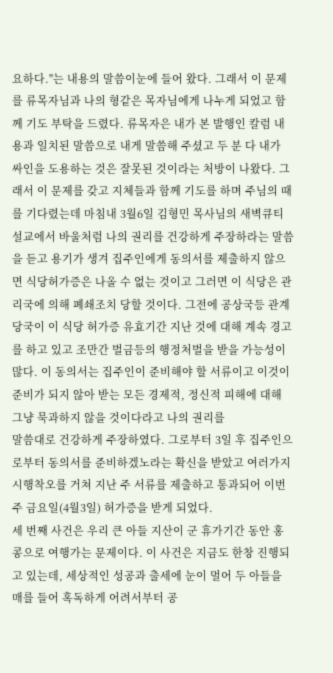요하다."는 내용의 말씀이눈에 들어 왔다. 그래서 이 문제를 류목자님과 나의 형같은 목자님에게 나누게 되었고 함께 기도 부탁을 드렸다. 류목자은 내가 본 발행인 칼럼 내용과 일치된 말씀으로 내게 말씀해 주셨고 두 분 다 내가 싸인을 도용하는 것은 잘못된 것이라는 처방이 나왔다. 그래서 이 문제를 갖고 지체들과 함께 기도를 하며 주님의 때를 기다렸는데 마침내 3월6일 김형민 목사님의 새벽큐티설교에서 바울처럼 나의 권리를 건강하게 주장하라는 말씀을 듣고 용기가 생겨 집주인에게 동의서를 제출하지 않으면 식당허가증은 나올 수 없는 것이고 그러면 이 식당은 관리국에 의해 폐쇄조치 당할 것이다. 그전에 공상국등 관계 당국이 이 식당 허가증 유효기간 지난 것에 대해 계속 경고를 하고 있고 조만간 벌금등의 행정처벌을 받을 가능성이 많다. 이 동의서는 집주인이 준비해야 할 서류이고 이것이 준비가 되지 않아 받는 모든 경제적, 정신적 피해에 대해 그냥 묵과하지 않을 것이다라고 나의 권리를
말씀대로 건강하게 주장하였다. 그로부터 3일 후 집주인으로부터 동의서를 준비하겠노라는 확신을 받았고 여러가지 시행착오를 거쳐 지난 주 서류를 제출하고 통과되어 이번주 금요일(4월3일) 허가증을 받게 되었다.
세 번째 사건은 우리 큰 아들 지산이 군 휴가기간 동안 홍콩으로 여행가는 문제이다. 이 사건은 지금도 한창 진행되고 있는데, 세상적인 성공과 출세에 눈이 멀어 두 아들을 매를 들어 혹독하게 어려서부터 공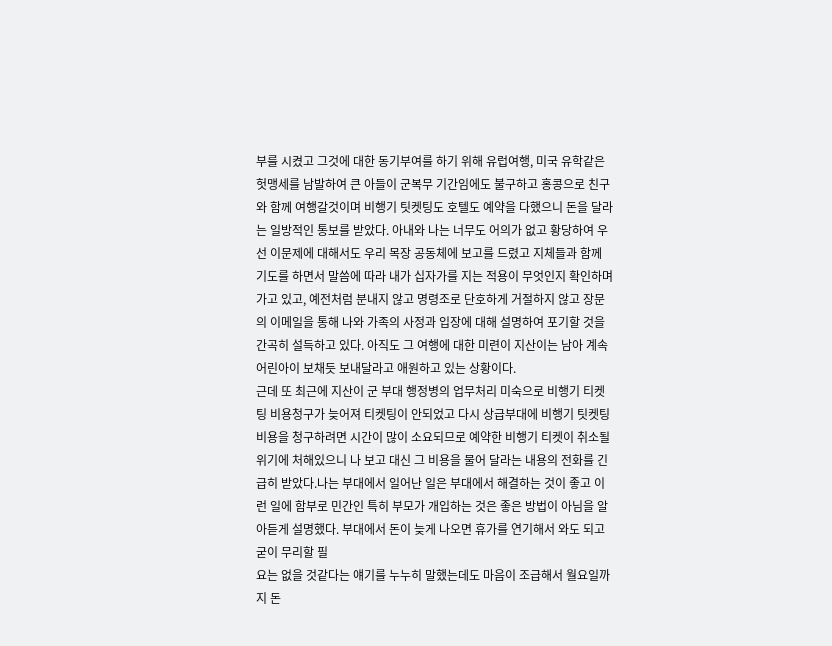부를 시켰고 그것에 대한 동기부여를 하기 위해 유럽여행, 미국 유학같은 헛맹세를 남발하여 큰 아들이 군복무 기간임에도 불구하고 홍콩으로 친구와 함께 여행갈것이며 비행기 팃켓팅도 호텔도 예약을 다했으니 돈을 달라는 일방적인 통보를 받았다. 아내와 나는 너무도 어의가 없고 황당하여 우선 이문제에 대해서도 우리 목장 공동체에 보고를 드렸고 지체들과 함께 기도를 하면서 말씀에 따라 내가 십자가를 지는 적용이 무엇인지 확인하며 가고 있고, 예전처럼 분내지 않고 명령조로 단호하게 거절하지 않고 장문의 이메일을 통해 나와 가족의 사정과 입장에 대해 설명하여 포기할 것을 간곡히 설득하고 있다. 아직도 그 여행에 대한 미련이 지산이는 남아 계속 어린아이 보채듯 보내달라고 애원하고 있는 상황이다.
근데 또 최근에 지산이 군 부대 행정병의 업무처리 미숙으로 비행기 티켓팅 비용청구가 늦어져 티켓팅이 안되었고 다시 상급부대에 비행기 팃켓팅 비용을 청구하려면 시간이 많이 소요되므로 예약한 비행기 티켓이 취소될 위기에 처해있으니 나 보고 대신 그 비용을 물어 달라는 내용의 전화를 긴급히 받았다.나는 부대에서 일어난 일은 부대에서 해결하는 것이 좋고 이런 일에 함부로 민간인 특히 부모가 개입하는 것은 좋은 방법이 아님을 알아듣게 설명했다. 부대에서 돈이 늦게 나오면 휴가를 연기해서 와도 되고 굳이 무리할 필
요는 없을 것같다는 얘기를 누누히 말했는데도 마음이 조급해서 월요일까지 돈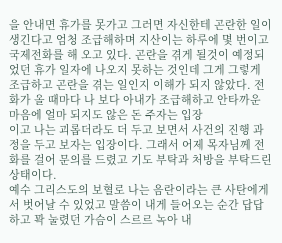을 안내면 휴가를 못가고 그러면 자신한테 곤란한 일이 생긴다고 엄청 조급해하며 지산이는 하루에 몇 번이고 국제전화를 해 오고 있다. 곤란을 겪게 될것이 예정되었던 휴가 일자에 나오지 못하는 것인데 그게 그렇게 조급하고 곤란을 겪는 일인지 이해가 되지 않았다. 전화가 올 때마다 나 보다 아내가 조급해하고 안타까운 마음에 얼마 되지도 않은 돈 주자는 입장
이고 나는 괴롭더라도 더 두고 보면서 사건의 진행 과정을 두고 보자는 입장이다. 그래서 어제 목자님께 전화를 걸어 문의를 드렸고 기도 부탁과 처방을 부탁드린 상태이다.
예수 그리스도의 보혈로 나는 음란이라는 큰 사탄에게서 벗어날 수 있었고 말씀이 내게 들어오는 순간 답답하고 꽉 눌렸던 가슴이 스르르 녹아 내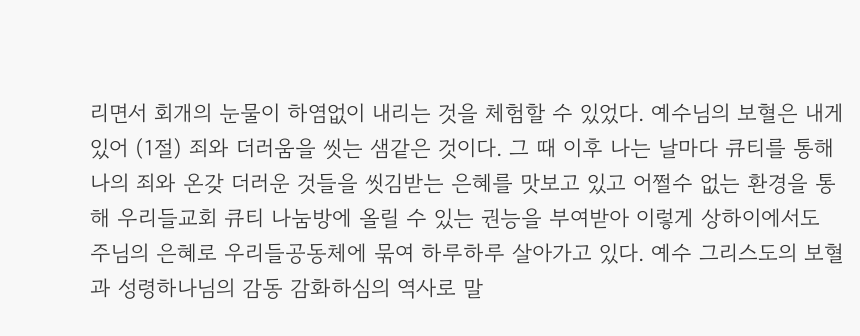리면서 회개의 눈물이 하염없이 내리는 것을 체험할 수 있었다. 예수님의 보혈은 내게있어 (1절) 죄와 더러움을 씻는 샘같은 것이다. 그 때 이후 나는 날마다 큐티를 통해 나의 죄와 온갖 더러운 것들을 씻김받는 은혜를 맛보고 있고 어쩔수 없는 환경을 통해 우리들교회 큐티 나눔방에 올릴 수 있는 권능을 부여받아 이렇게 상하이에서도 주님의 은혜로 우리들공동체에 묶여 하루하루 살아가고 있다. 예수 그리스도의 보혈과 성령하나님의 감동 감화하심의 역사로 말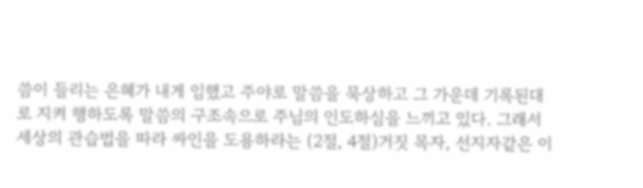씀이 들리는 은혜가 내게 임했고 주야로 말씀을 묵상하고 그 가운데 기록된대로 지켜 행하도록 말씀의 구조속으로 주님의 인도하심을 느끼고 있다. 그래서 세상의 관습법을 따라 싸인을 도용하라는 (2절, 4절)거짓 목자, 선지자같은 이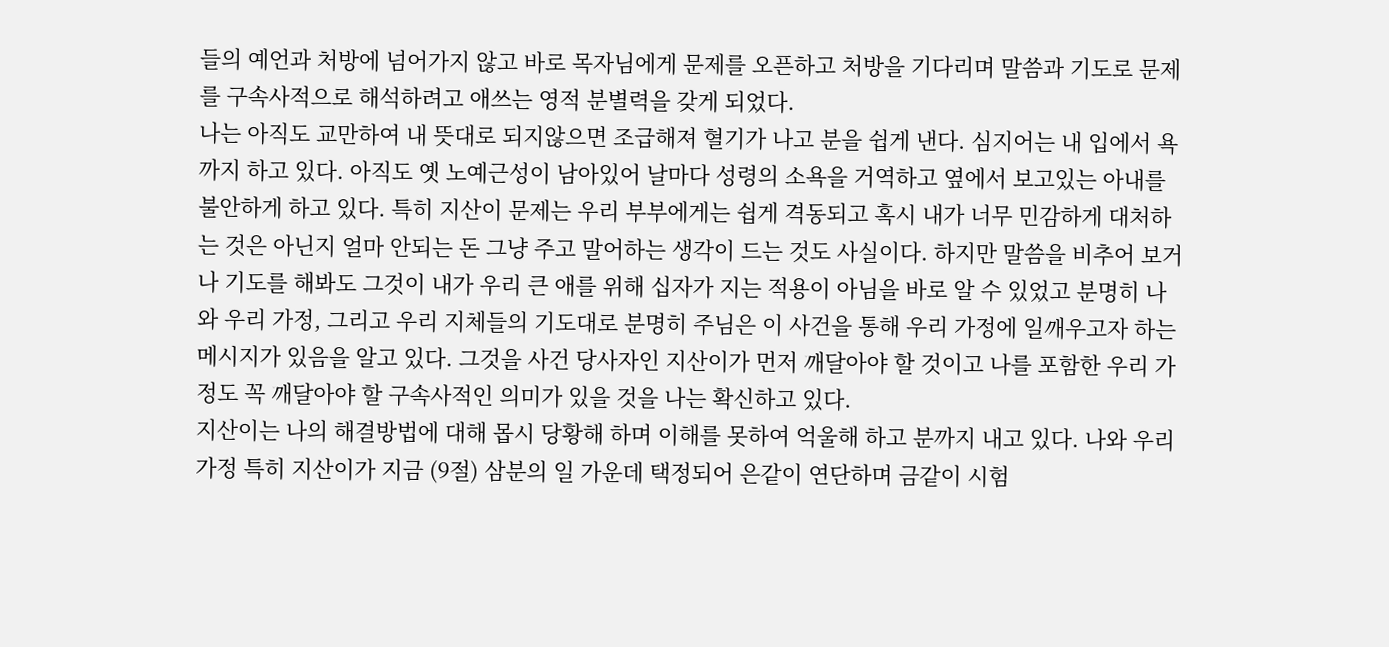들의 예언과 처방에 넘어가지 않고 바로 목자님에게 문제를 오픈하고 처방을 기다리며 말씀과 기도로 문제를 구속사적으로 해석하려고 애쓰는 영적 분별력을 갖게 되었다.
나는 아직도 교만하여 내 뜻대로 되지않으면 조급해져 혈기가 나고 분을 쉽게 낸다. 심지어는 내 입에서 욕까지 하고 있다. 아직도 옛 노예근성이 남아있어 날마다 성령의 소욕을 거역하고 옆에서 보고있는 아내를 불안하게 하고 있다. 특히 지산이 문제는 우리 부부에게는 쉽게 격동되고 혹시 내가 너무 민감하게 대처하는 것은 아닌지 얼마 안되는 돈 그냥 주고 말어하는 생각이 드는 것도 사실이다. 하지만 말씀을 비추어 보거나 기도를 해봐도 그것이 내가 우리 큰 애를 위해 십자가 지는 적용이 아님을 바로 알 수 있었고 분명히 나와 우리 가정, 그리고 우리 지체들의 기도대로 분명히 주님은 이 사건을 통해 우리 가정에 일깨우고자 하는 메시지가 있음을 알고 있다. 그것을 사건 당사자인 지산이가 먼저 깨달아야 할 것이고 나를 포함한 우리 가정도 꼭 깨달아야 할 구속사적인 의미가 있을 것을 나는 확신하고 있다.
지산이는 나의 해결방법에 대해 몹시 당황해 하며 이해를 못하여 억울해 하고 분까지 내고 있다. 나와 우리 가정 특히 지산이가 지금 (9절) 삼분의 일 가운데 택정되어 은같이 연단하며 금같이 시험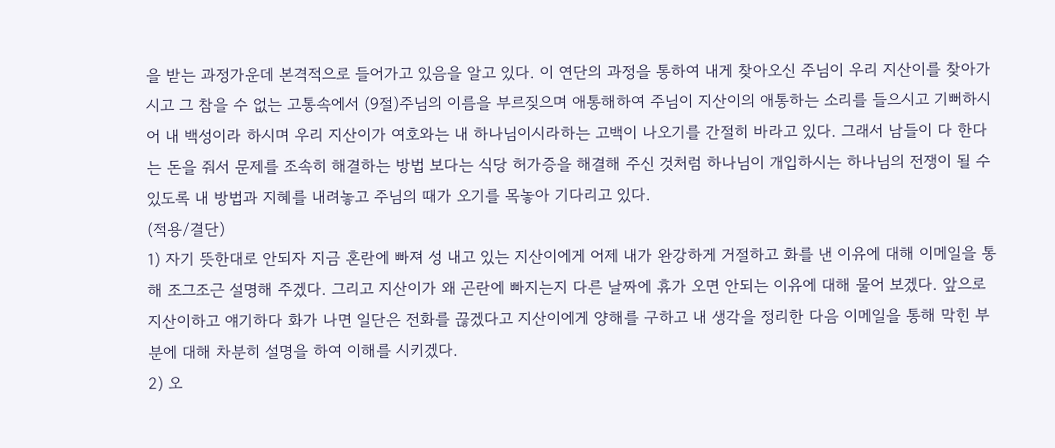을 받는 과정가운데 본격적으로 들어가고 있음을 알고 있다. 이 연단의 과정을 통하여 내게 찾아오신 주님이 우리 지산이를 찾아가시고 그 참을 수 없는 고통속에서 (9절)주님의 이름을 부르짖으며 애통해하여 주님이 지산이의 애통하는 소리를 들으시고 기뻐하시어 내 백성이라 하시며 우리 지산이가 여호와는 내 하나님이시라하는 고백이 나오기를 간절히 바라고 있다. 그래서 남들이 다 한다는 돈을 줘서 문제를 조속히 해결하는 방법 보다는 식당 허가증을 해결해 주신 것처럼 하나님이 개입하시는 하나님의 전쟁이 될 수 있도록 내 방법과 지혜를 내려놓고 주님의 때가 오기를 목놓아 기다리고 있다.
(적용/결단)
1) 자기 뜻한대로 안되자 지금 혼란에 빠져 성 내고 있는 지산이에게 어제 내가 완강하게 거절하고 화를 낸 이유에 대해 이메일을 통해 조그조근 설명해 주겠다. 그리고 지산이가 왜 곤란에 빠지는지 다른 날짜에 휴가 오면 안되는 이유에 대해 물어 보겠다. 앞으로 지산이하고 얘기하다 화가 나면 일단은 전화를 끊겠다고 지산이에게 양해를 구하고 내 생각을 정리한 다음 이메일을 통해 막힌 부분에 대해 차분히 설명을 하여 이해를 시키겠다.
2) 오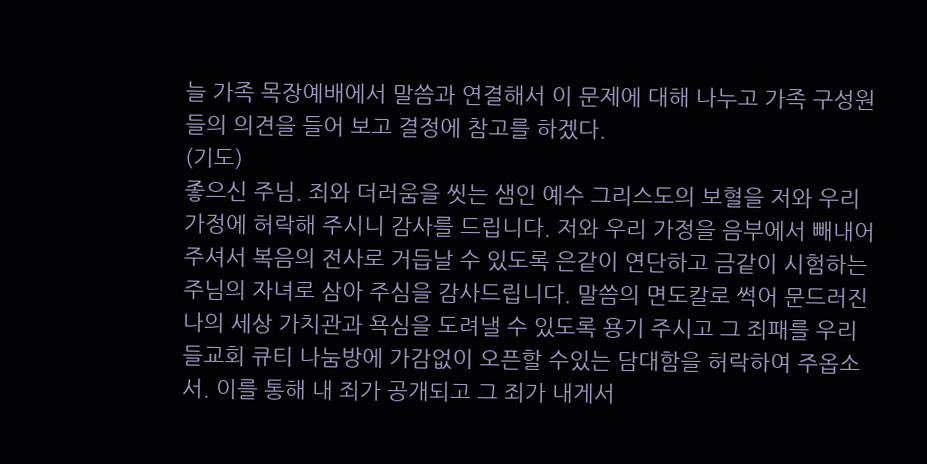늘 가족 목장예배에서 말씀과 연결해서 이 문제에 대해 나누고 가족 구성원들의 의견을 들어 보고 결정에 참고를 하겠다.
(기도)
좋으신 주님. 죄와 더러움을 씻는 샘인 예수 그리스도의 보혈을 저와 우리 가정에 허락해 주시니 감사를 드립니다. 저와 우리 가정을 음부에서 빼내어 주셔서 복음의 전사로 거듭날 수 있도록 은같이 연단하고 금같이 시험하는 주님의 자녀로 삼아 주심을 감사드립니다. 말씀의 면도칼로 썩어 문드러진 나의 세상 가치관과 욕심을 도려낼 수 있도록 용기 주시고 그 죄패를 우리들교회 큐티 나눔방에 가감없이 오픈할 수있는 담대함을 허락하여 주옵소서. 이를 통해 내 죄가 공개되고 그 죄가 내게서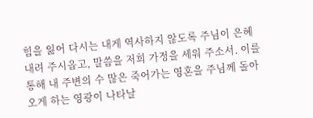힘을 잃어 다시는 내게 역사하지 않도록 주님이 은혜내려 주시옵고, 말씀을 저희 가정을 세워 주소서. 이를 통해 내 주변의 수 많은 죽어가는 영혼을 주님께 돌아오게 하는 영광이 나타날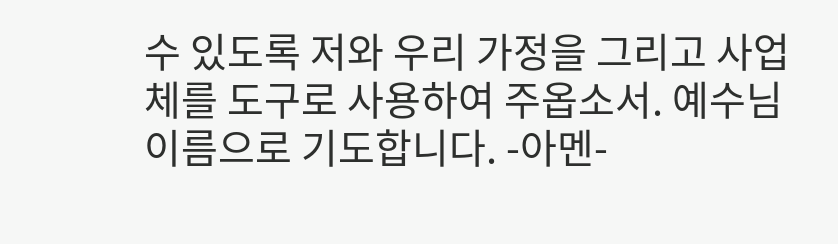수 있도록 저와 우리 가정을 그리고 사업체를 도구로 사용하여 주옵소서. 예수님이름으로 기도합니다. -아멘-